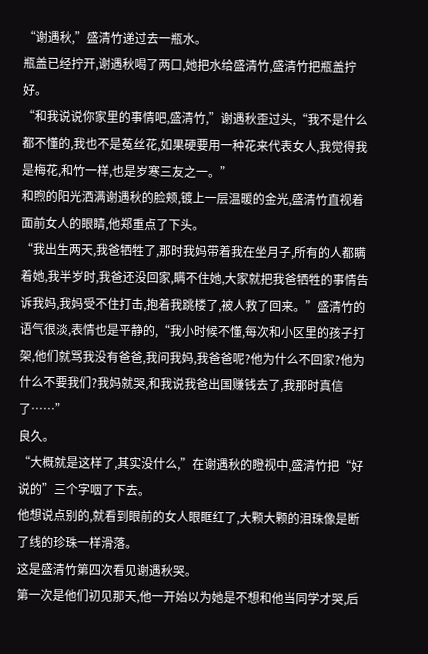“谢遇秋,”盛清竹递过去一瓶水。
瓶盖已经拧开,谢遇秋喝了两口,她把水给盛清竹,盛清竹把瓶盖拧好。
“和我说说你家里的事情吧,盛清竹,”谢遇秋歪过头,“我不是什么都不懂的,我也不是菟丝花,如果硬要用一种花来代表女人,我觉得我是梅花,和竹一样,也是岁寒三友之一。”
和煦的阳光洒满谢遇秋的脸颊,镀上一层温暖的金光,盛清竹直视着面前女人的眼睛,他郑重点了下头。
“我出生两天,我爸牺牲了,那时我妈带着我在坐月子,所有的人都瞒着她,我半岁时,我爸还没回家,瞒不住她,大家就把我爸牺牲的事情告诉我妈,我妈受不住打击,抱着我跳楼了,被人救了回来。”盛清竹的语气很淡,表情也是平静的,“我小时候不懂,每次和小区里的孩子打架,他们就骂我没有爸爸,我问我妈,我爸爸呢?他为什么不回家?他为什么不要我们?我妈就哭,和我说我爸出国赚钱去了,我那时真信了……”
良久。
“大概就是这样了,其实没什么,”在谢遇秋的瞪视中,盛清竹把“好说的”三个字咽了下去。
他想说点别的,就看到眼前的女人眼眶红了,大颗大颗的泪珠像是断了线的珍珠一样滑落。
这是盛清竹第四次看见谢遇秋哭。
第一次是他们初见那天,他一开始以为她是不想和他当同学才哭,后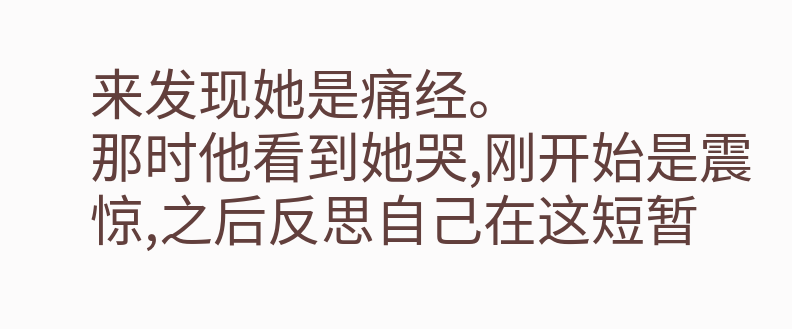来发现她是痛经。
那时他看到她哭,刚开始是震惊,之后反思自己在这短暂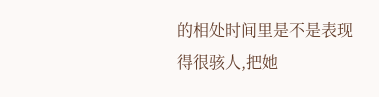的相处时间里是不是表现得很骇人,把她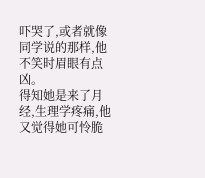吓哭了,或者就像同学说的那样,他不笑时眉眼有点凶。
得知她是来了月经,生理学疼痛,他又觉得她可怜脆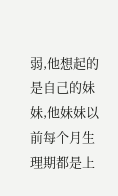弱,他想起的是自己的妹妹,他妹妹以前每个月生理期都是上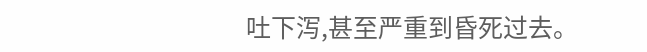吐下泻,甚至严重到昏死过去。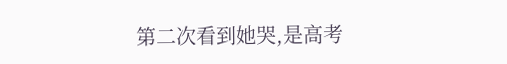第二次看到她哭,是高考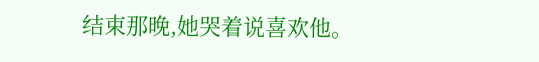结束那晚,她哭着说喜欢他。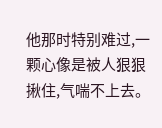他那时特别难过,一颗心像是被人狠狠揪住,气喘不上去。